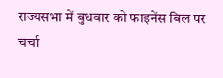राज्यसभा में बुधवार को फाइनेंस बिल पर चर्चा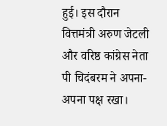हुई। इस दौरान वित्तमंत्री अरुण जेटली और वरिष्ठ कांग्रेस नेता पी चिदंबरम ने अपना-अपना पक्ष रखा।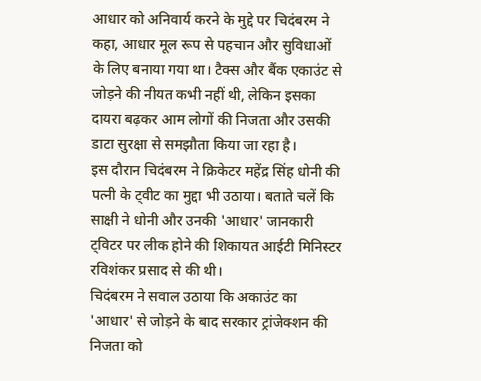आधार को अनिवार्य करने के मुद्दे पर चिदंबरम ने कहा, आधार मूल रूप से पहचान और सुविधाओं के लिए बनाया गया था। टैक्स और बैंक एकाउंट से जोड़ने की नीयत कभी नहीं थी, लेकिन इसका दायरा बढ़कर आम लोगों की निजता और उसकी डाटा सुरक्षा से समझौता किया जा रहा है।
इस दौरान चिदंबरम ने क्रिकेटर महेंद्र सिंह धोनी की पत्नी के ट्वीट का मुद्दा भी उठाया। बताते चलें कि साक्षी ने धोनी और उनकी 'आधार' जानकारी ट्विटर पर लीक होने की शिकायत आईटी मिनिस्टर रविशंकर प्रसाद से की थी।
चिदंबरम ने सवाल उठाया कि अकाउंट का 'आधार' से जोड़ने के बाद सरकार ट्रांजेक्शन की निजता को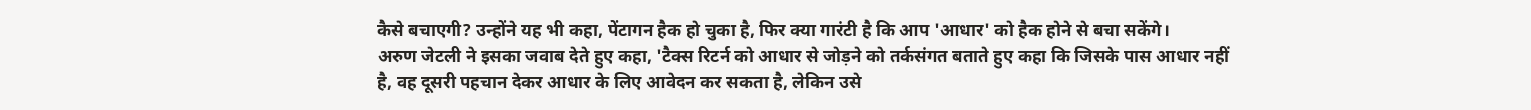कैसे बचाएगी? उन्होंने यह भी कहा, पेंटागन हैक हो चुका है, फिर क्या गारंटी है कि आप 'आधार' को हैक होने से बचा सकेंगे।
अरुण जेटली ने इसका जवाब देते हुए कहा, 'टैक्स रिटर्न को आधार से जोड़ने को तर्कसंगत बताते हुए कहा कि जिसके पास आधार नहीं है, वह दूसरी पहचान देकर आधार के लिए आवेदन कर सकता है, लेकिन उसे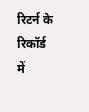रिटर्न के रिकॉर्ड में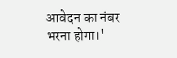आवेदन का नंबर भरना होगा।'